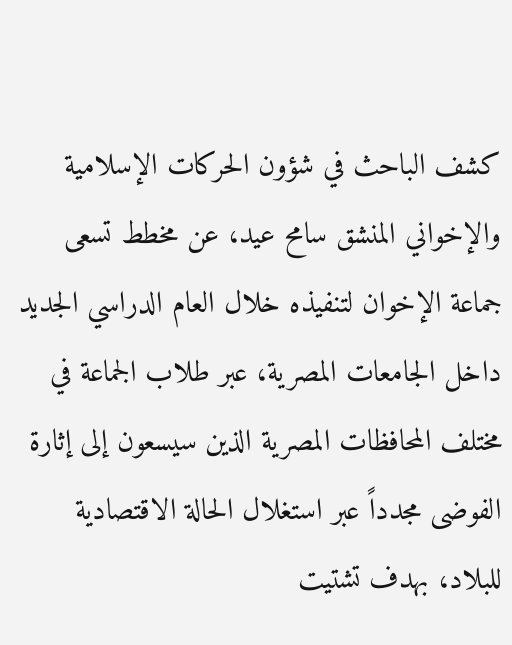كشف الباحث في شؤون الحركات الإسلامية والإخواني المنشق سامح عيد، عن مخطط تسعى جماعة الإخوان لتنفيذه خلال العام الدراسي الجديد داخل الجامعات المصرية، عبر طلاب الجماعة في مختلف المحافظات المصرية الذين سيسعون إلى إثارة الفوضى مجدداً عبر استغلال الحالة الاقتصادية للبلاد، بهدف تشتيت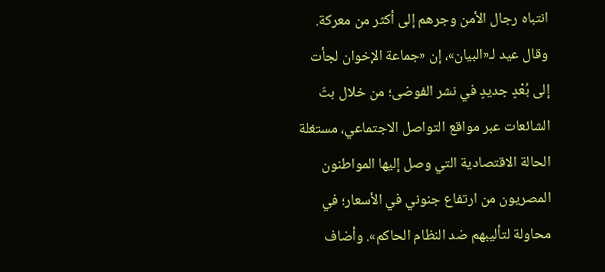انتباه رجال الأمن وجرهم إلى أكثر من معركة.
وقال عيد لـ«البيان»، إن «جماعة الإخوان لجأت إلى بُعْدٍ جديدٍ في نشر الفوضى؛ من خلال بثّ الشائعات عبر مواقع التواصل الاجتماعي، مستغلة الحالة الاقتصادية التي وصل إليها المواطنون المصريون من ارتفاع جنوني في الأسعار؛ في محاولة لتأليبهم ضد النظام الحاكم». وأضاف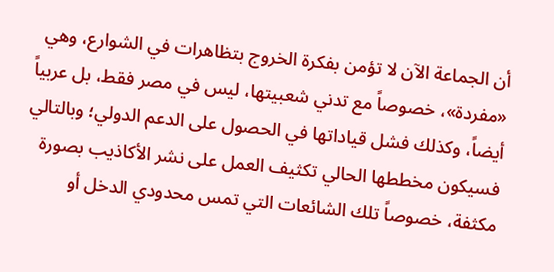أن الجماعة الآن لا تؤمن بفكرة الخروج بتظاهرات في الشوارع، وهي «مفردة»، خصوصاً مع تدني شعبيتها، ليس في مصر فقط، بل عربياً أيضاً، وكذلك فشل قياداتها في الحصول على الدعم الدولي؛ وبالتالي فسيكون مخططها الحالي تكثيف العمل على نشر الأكاذيب بصورة مكثفة، خصوصاً تلك الشائعات التي تمس محدودي الدخل أو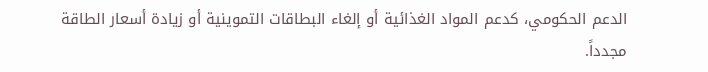الدعم الحكومي، كدعم المواد الغذائية أو إلغاء البطاقات التموينية أو زيادة أسعار الطاقة مجدداً.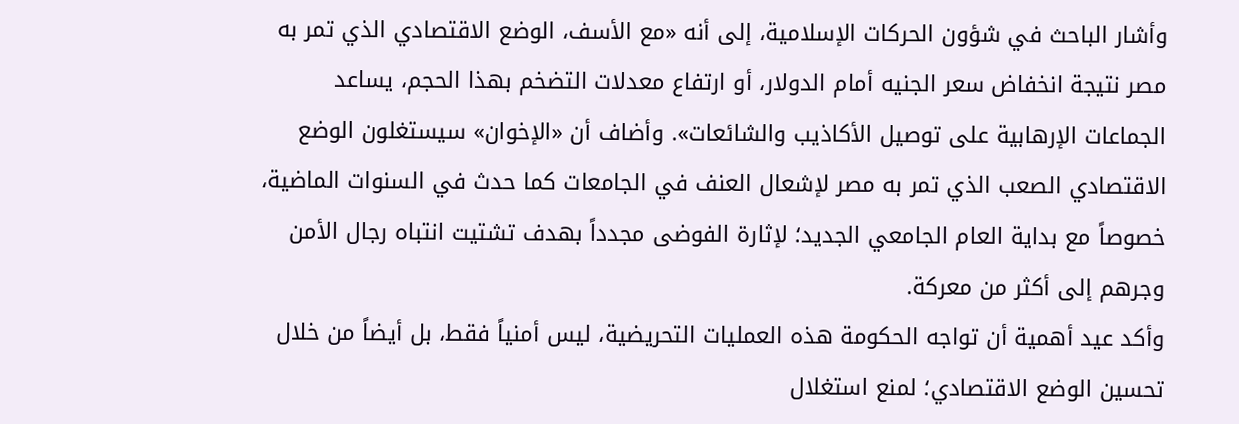وأشار الباحث في شؤون الحركات الإسلامية، إلى أنه «مع الأسف، الوضع الاقتصادي الذي تمر به مصر نتيجة انخفاض سعر الجنيه أمام الدولار، أو ارتفاع معدلات التضخم بهذا الحجم، يساعد الجماعات الإرهابية على توصيل الأكاذيب والشائعات». وأضاف أن «الإخوان» سيستغلون الوضع الاقتصادي الصعب الذي تمر به مصر لإشعال العنف في الجامعات كما حدث في السنوات الماضية، خصوصاً مع بداية العام الجامعي الجديد؛ لإثارة الفوضى مجدداً بهدف تشتيت انتباه رجال الأمن وجرهم إلى أكثر من معركة.
وأكد عيد أهمية أن تواجه الحكومة هذه العمليات التحريضية، ليس أمنياً فقط، بل أيضاً من خلال تحسين الوضع الاقتصادي؛ لمنع استغلال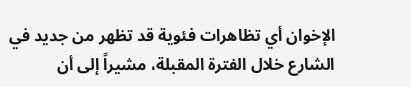الإخوان أي تظاهرات فئوية قد تظهر من جديد في الشارع خلال الفترة المقبلة، مشيراً إلى أن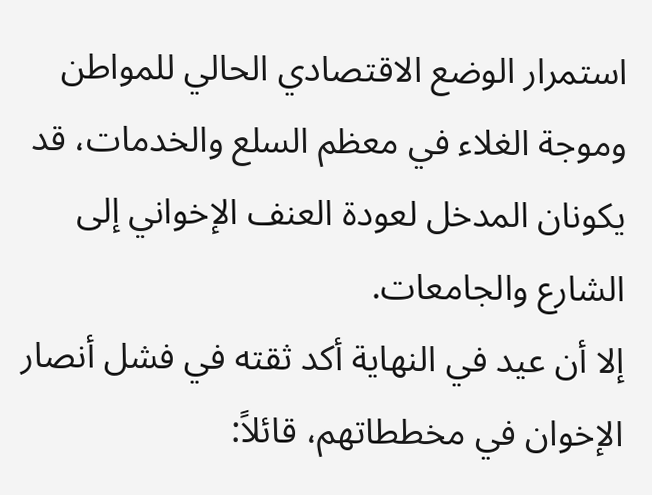استمرار الوضع الاقتصادي الحالي للمواطن وموجة الغلاء في معظم السلع والخدمات، قد يكونان المدخل لعودة العنف الإخواني إلى الشارع والجامعات.
إلا أن عيد في النهاية أكد ثقته في فشل أنصار الإخوان في مخططاتهم، قائلاً: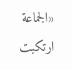«الجماعة ارتكبت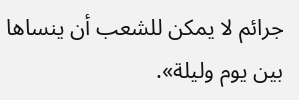جرائم لا يمكن للشعب أن ينساها بين يوم وليلة».